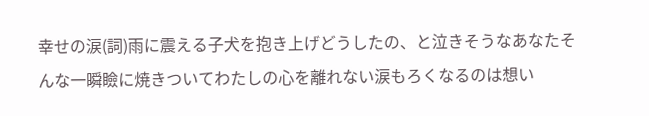幸せの涙(詞)雨に震える子犬を抱き上げどうしたの、と泣きそうなあなたそんな一瞬瞼に焼きついてわたしの心を離れない涙もろくなるのは想い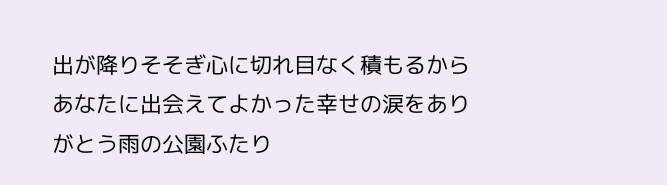出が降りそそぎ心に切れ目なく積もるからあなたに出会えてよかった幸せの涙をありがとう雨の公園ふたり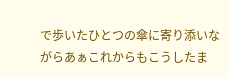で歩いたひとつの傘に寄り添いながらあぁこれからもこうしたま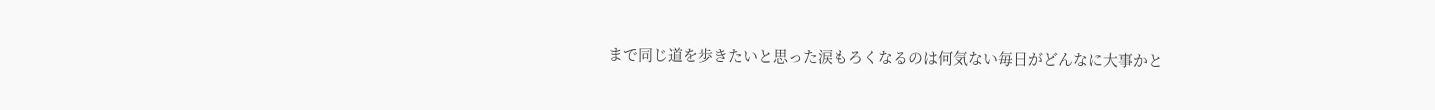まで同じ道を歩きたいと思った涙もろくなるのは何気ない毎日がどんなに大事かと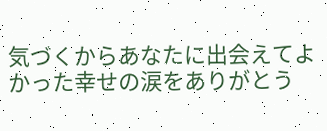気づくからあなたに出会えてよかった幸せの涙をありがとう